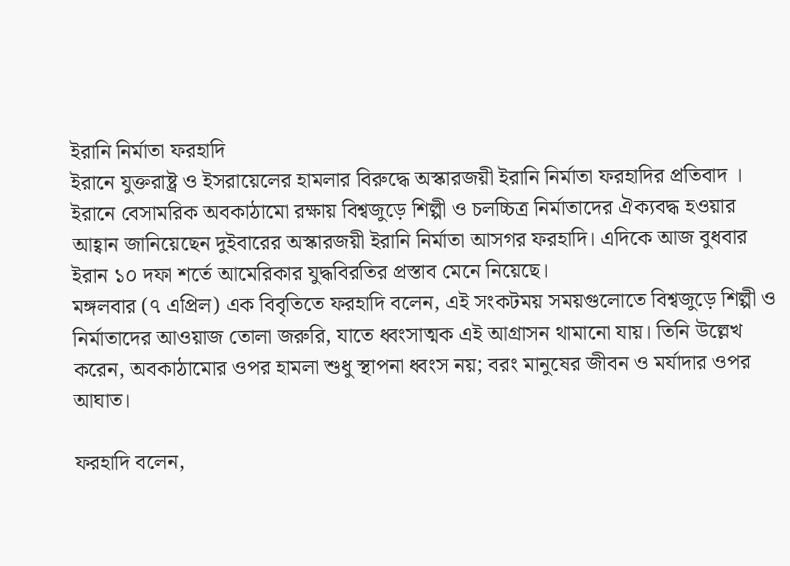ইরানি নির্মাতা ফরহাদি
ইরানে যুক্তরাষ্ট্র ও ইসরায়েলের হামলার বিরুদ্ধে অস্কারজয়ী ইরানি নির্মাতা ফরহাদির প্রতিবাদ । ইরানে বেসামরিক অবকাঠামো রক্ষায় বিশ্বজুড়ে শিল্পী ও চলচ্চিত্র নির্মাতাদের ঐক্যবদ্ধ হওয়ার আহ্বান জানিয়েছেন দুইবারের অস্কারজয়ী ইরানি নির্মাতা আসগর ফরহাদি। এদিকে আজ বুধবার ইরান ১০ দফা শর্তে আমেরিকার যুদ্ধবিরতির প্রস্তাব মেনে নিয়েছে।
মঙ্গলবার (৭ এপ্রিল) এক বিবৃতিতে ফরহাদি বলেন, এই সংকটময় সময়গুলোতে বিশ্বজুড়ে শিল্পী ও নির্মাতাদের আওয়াজ তোলা জরুরি, যাতে ধ্বংসাত্মক এই আগ্রাসন থামানো যায়। তিনি উল্লেখ করেন, অবকাঠামোর ওপর হামলা শুধু স্থাপনা ধ্বংস নয়; বরং মানুষের জীবন ও মর্যাদার ওপর আঘাত।

ফরহাদি বলেন,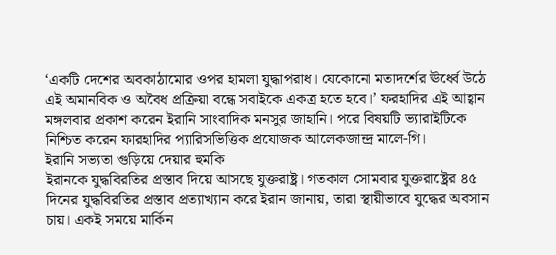‘একটি দেশের অবকাঠামোর ওপর হামলা যুদ্ধাপরাধ। যেকোনো মতাদর্শের ঊর্ধ্বে উঠে এই অমানবিক ও অবৈধ প্রক্রিয়া বন্ধে সবাইকে একত্র হতে হবে।’ ফরহাদির এই আহ্বান মঙ্গলবার প্রকাশ করেন ইরানি সাংবাদিক মনসুর জাহানি। পরে বিষয়টি ভ্যারাইটিকে নিশ্চিত করেন ফারহাদির প্যারিসভিত্তিক প্রযোজক আলেকজান্দ্র মালে-গি।
ইরানি সভ্যতা গুড়িয়ে দেয়ার হুমকি
ইরানকে যুদ্ধবিরতির প্রস্তাব দিয়ে আসছে যুক্তরাষ্ট্র। গতকাল সোমবার যুক্তরাষ্ট্রের ৪৫ দিনের যুদ্ধবিরতির প্রস্তাব প্রত্যাখ্যান করে ইরান জানায়, তারা স্থায়ীভাবে যুদ্ধের অবসান চায়। একই সময়ে মার্কিন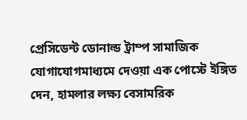প্রেসিডেন্ট ডোনাল্ড ট্রাম্প সামাজিক যোগাযোগমাধ্যমে দেওয়া এক পোস্টে ইঙ্গিত দেন, হামলার লক্ষ্য বেসামরিক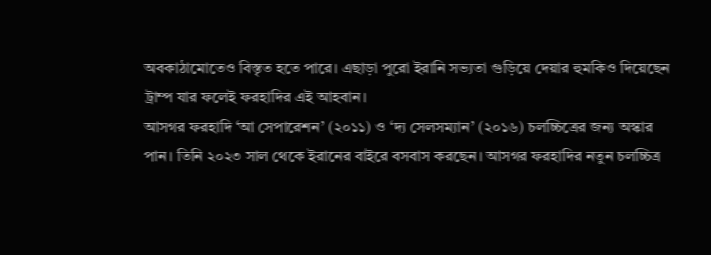অবকাঠামোতেও বিস্তৃত হতে পারে। এছাড়া পুরো ইরানি সভ্যতা গুড়িয়ে দেয়ার হুমকিও দিয়েছেন ট্রাম্প যার ফলেই ফরহাদির এই আহবান।
আসগর ফরহাদি ‘আ সেপারেশন’ (২০১১) ও ‘দ্য সেলসম্যান’ (২০১৬) চলচ্চিত্রের জন্য অস্কার পান। তিনি ২০২৩ সাল থেকে ইরানের বাইরে বসবাস করছেন। আসগর ফরহাদির নতুন চলচ্চিত্র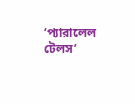‘প্যারালেল টেলস’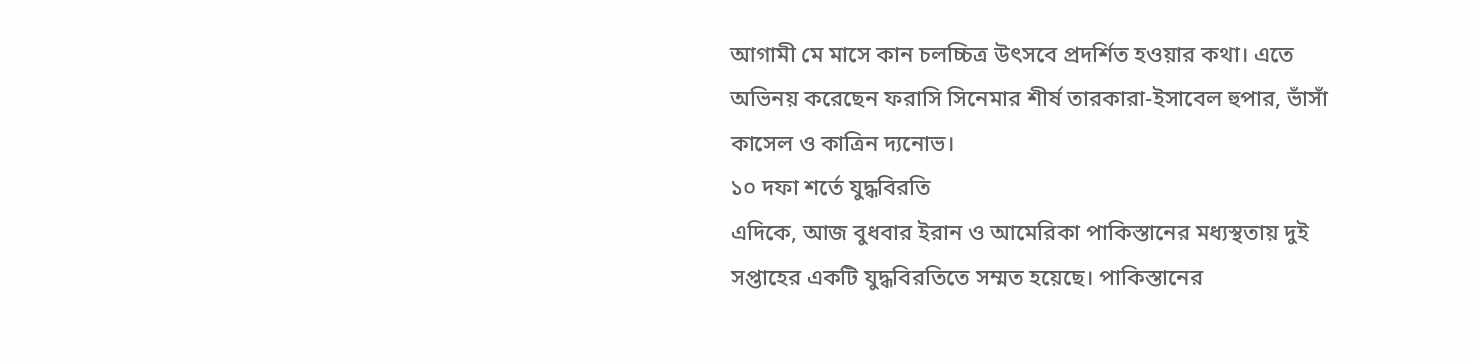আগামী মে মাসে কান চলচ্চিত্র উৎসবে প্রদর্শিত হওয়ার কথা। এতে অভিনয় করেছেন ফরাসি সিনেমার শীর্ষ তারকারা-ইসাবেল হুপার, ভাঁসাঁ কাসেল ও কাত্রিন দ্যনোভ।
১০ দফা শর্তে যুদ্ধবিরতি
এদিকে, আজ বুধবার ইরান ও আমেরিকা পাকিস্তানের মধ্যস্থতায় দুই সপ্তাহের একটি যুদ্ধবিরতিতে সম্মত হয়েছে। পাকিস্তানের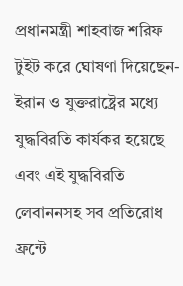প্রধানমন্ত্রী শাহবাজ শরিফ টুইট করে ঘোষণা দিয়েছেন-ইরান ও যুক্তরাষ্ট্রের মধ্যে যুদ্ধবিরতি কার্যকর হয়েছে এবং এই যুদ্ধবিরতি লেবাননসহ সব প্রতিরোধ ফ্রন্টে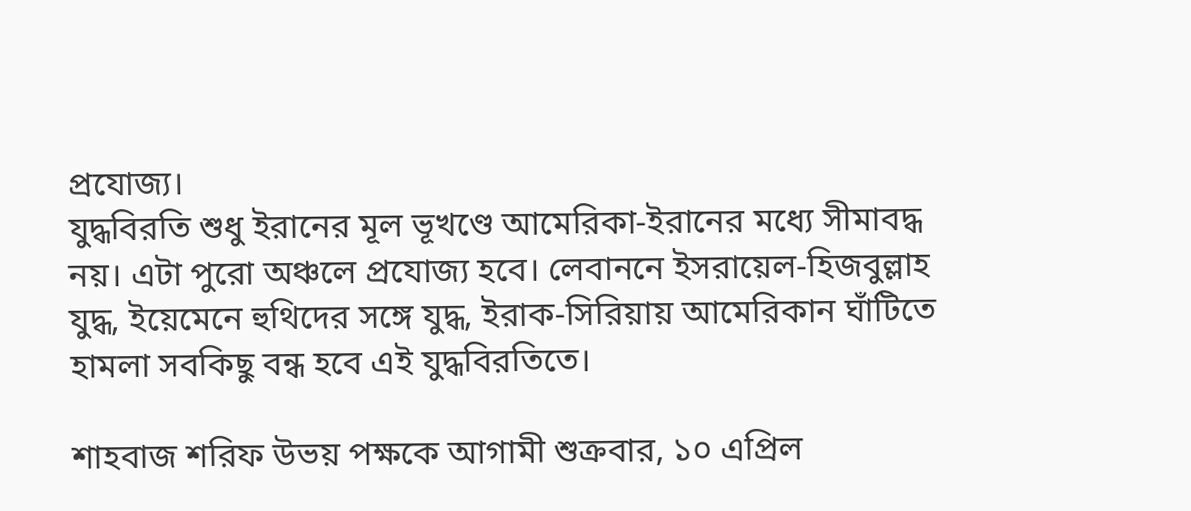প্রযোজ্য।
যুদ্ধবিরতি শুধু ইরানের মূল ভূখণ্ডে আমেরিকা-ইরানের মধ্যে সীমাবদ্ধ নয়। এটা পুরো অঞ্চলে প্রযোজ্য হবে। লেবাননে ইসরায়েল-হিজবুল্লাহ যুদ্ধ, ইয়েমেনে হুথিদের সঙ্গে যুদ্ধ, ইরাক-সিরিয়ায় আমেরিকান ঘাঁটিতে হামলা সবকিছু বন্ধ হবে এই যুদ্ধবিরতিতে।

শাহবাজ শরিফ উভয় পক্ষকে আগামী শুক্রবার, ১০ এপ্রিল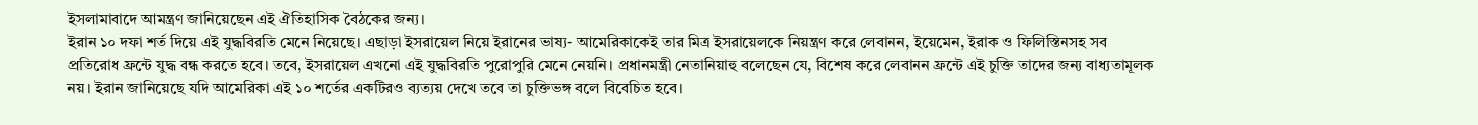ইসলামাবাদে আমন্ত্রণ জানিয়েছেন এই ঐতিহাসিক বৈঠকের জন্য।
ইরান ১০ দফা শর্ত দিয়ে এই যুদ্ধবিরতি মেনে নিয়েছে। এছাড়া ইসরায়েল নিয়ে ইরানের ভাষ্য- আমেরিকাকেই তার মিত্র ইসরায়েলকে নিয়ন্ত্রণ করে লেবানন, ইয়েমেন, ইরাক ও ফিলিস্তিনসহ সব প্রতিরোধ ফ্রন্টে যুদ্ধ বন্ধ করতে হবে। তবে, ইসরায়েল এখনো এই যুদ্ধবিরতি পুরোপুরি মেনে নেয়নি। প্রধানমন্ত্রী নেতানিয়াহু বলেছেন যে, বিশেষ করে লেবানন ফ্রন্টে এই চুক্তি তাদের জন্য বাধ্যতামূলক নয়। ইরান জানিয়েছে যদি আমেরিকা এই ১০ শর্তের একটিরও ব্যত্যয় দেখে তবে তা চুক্তিভঙ্গ বলে বিবেচিত হবে।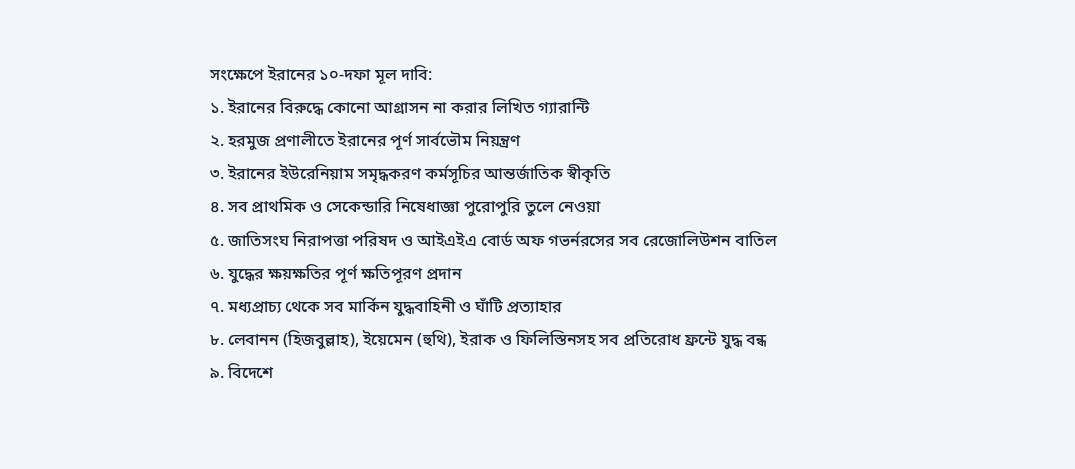সংক্ষেপে ইরানের ১০-দফা মূল দাবি:
১. ইরানের বিরুদ্ধে কোনো আগ্রাসন না করার লিখিত গ্যারান্টি
২. হরমুজ প্রণালীতে ইরানের পূর্ণ সার্বভৌম নিয়ন্ত্রণ
৩. ইরানের ইউরেনিয়াম সমৃদ্ধকরণ কর্মসূচির আন্তর্জাতিক স্বীকৃতি
৪. সব প্রাথমিক ও সেকেন্ডারি নিষেধাজ্ঞা পুরোপুরি তুলে নেওয়া
৫. জাতিসংঘ নিরাপত্তা পরিষদ ও আইএইএ বোর্ড অফ গভর্নরসের সব রেজোলিউশন বাতিল
৬. যুদ্ধের ক্ষয়ক্ষতির পূর্ণ ক্ষতিপূরণ প্রদান
৭. মধ্যপ্রাচ্য থেকে সব মার্কিন যুদ্ধবাহিনী ও ঘাঁটি প্রত্যাহার
৮. লেবানন (হিজবুল্লাহ), ইয়েমেন (হুথি), ইরাক ও ফিলিস্তিনসহ সব প্রতিরোধ ফ্রন্টে যুদ্ধ বন্ধ
৯. বিদেশে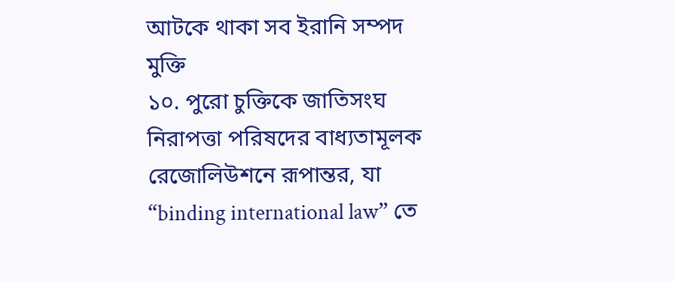আটকে থাকা সব ইরানি সম্পদ মুক্তি
১০. পুরো চুক্তিকে জাতিসংঘ নিরাপত্তা পরিষদের বাধ্যতামূলক রেজোলিউশনে রূপান্তর, যা “binding international law” তে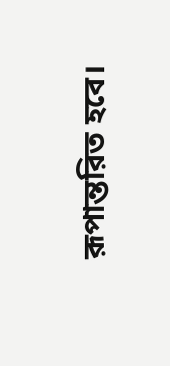রূপান্তরিত হবে।